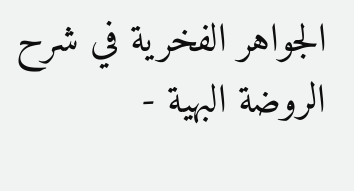الجواهر الفخرية في شرح الروضة البهية -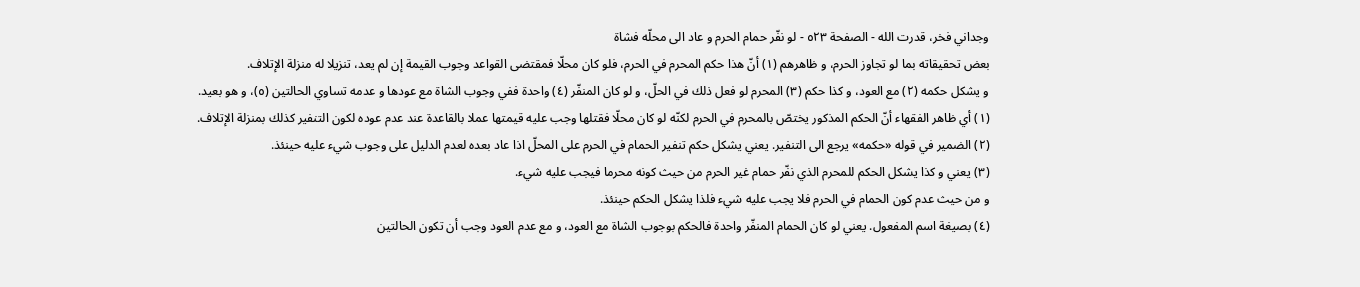وجداني فخر، قدرت الله - الصفحة ٥٢٣ - لو نفّر حمام الحرم و عاد الى محلّه فشاة
بعض تحقيقاته بما لو تجاوز الحرم، و ظاهرهم (١) أنّ هذا حكم المحرم في الحرم، فلو كان محلّا فمقتضى القواعد وجوب القيمة إن لم يعد، تنزيلا له منزلة الإتلاف.
و يشكل حكمه (٢) مع العود، و كذا حكم (٣) المحرم لو فعل ذلك في الحلّ، و لو كان المنفّر (٤) واحدة ففي وجوب الشاة مع عودها و عدمه تساوي الحالتين (٥)، و هو بعيد.
(١) أي ظاهر الفقهاء أنّ الحكم المذكور يختصّ بالمحرم في الحرم لكنّه لو كان محلّا فقتلها وجب عليه قيمتها عملا بالقاعدة عند عدم عوده لكون التنفير كذلك بمنزلة الإتلاف.
(٢) الضمير في قوله «حكمه» يرجع الى التنفير. يعني يشكل حكم تنفير الحمام في الحرم على المحلّ اذا عاد بعده لعدم الدليل على وجوب شيء عليه حينئذ.
(٣) يعني و كذا يشكل الحكم للمحرم الذي نفّر حمام غير الحرم من حيث كونه محرما فيجب عليه شيء.
و من حيث عدم كون الحمام في الحرم فلا يجب عليه شيء فلذا يشكل الحكم حينئذ.
(٤) بصيغة اسم المفعول. يعني لو كان الحمام المنفّر واحدة فالحكم بوجوب الشاة مع العود، و مع عدم العود وجب أن تكون الحالتين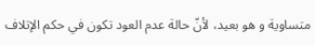متساوية و هو بعيد، لأنّ حالة عدم العود تكون في حكم الإتلاف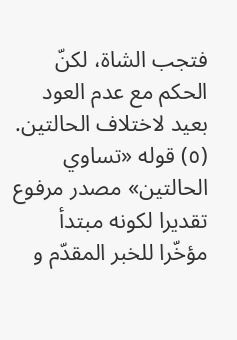فتجب الشاة، لكنّ الحكم مع عدم العود بعيد لاختلاف الحالتين.
(٥) قوله «تساوي الحالتين» مصدر مرفوع تقديرا لكونه مبتدأ مؤخّرا للخبر المقدّم و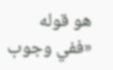هو قوله «ففي وجوب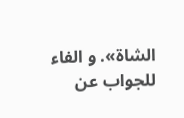الشاة». و الفاء للجواب عن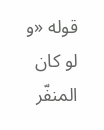قوله «و لو كان المنفّر